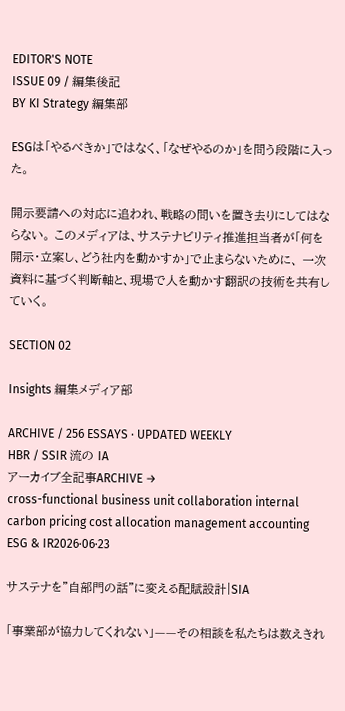EDITOR'S NOTE
ISSUE 09 / 編集後記
BY KI Strategy 編集部

ESGは「やるべきか」ではなく、「なぜやるのか」を問う段階に入った。

開示要請への対応に追われ、戦略の問いを置き去りにしてはならない。 このメディアは、サステナビリティ推進担当者が「何を開示・立案し、どう社内を動かすか」で止まらないために、 一次資料に基づく判断軸と、現場で人を動かす翻訳の技術を共有していく。

SECTION 02

Insights 編集メディア部

ARCHIVE / 256 ESSAYS · UPDATED WEEKLY
HBR / SSIR 流の IA
アーカイブ全記事ARCHIVE →
cross-functional business unit collaboration internal carbon pricing cost allocation management accounting
ESG & IR2026·06·23

サステナを"自部門の話"に変える配賦設計|SIA

「事業部が協力してくれない」——その相談を私たちは数えきれ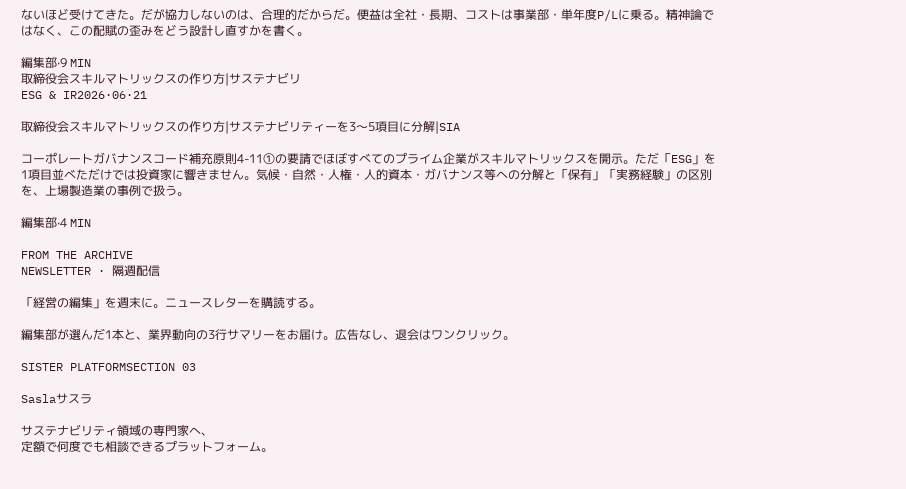ないほど受けてきた。だが協力しないのは、合理的だからだ。便益は全社・長期、コストは事業部・単年度P/Lに乗る。精神論ではなく、この配賦の歪みをどう設計し直すかを書く。

編集部·9 MIN
取締役会スキルマトリックスの作り方|サステナビリ
ESG & IR2026·06·21

取締役会スキルマトリックスの作り方|サステナビリティーを3〜5項目に分解|SIA

コーポレートガバナンスコード補充原則4-11①の要請でほぼすべてのプライム企業がスキルマトリックスを開示。ただ「ESG」を1項目並べただけでは投資家に響きません。気候・自然・人権・人的資本・ガバナンス等への分解と「保有」「実務経験」の区別を、上場製造業の事例で扱う。

編集部·4 MIN

FROM THE ARCHIVE
NEWSLETTER · 隔週配信

「経営の編集」を週末に。ニュースレターを購読する。

編集部が選んだ1本と、業界動向の3行サマリーをお届け。広告なし、退会はワンクリック。

SISTER PLATFORMSECTION 03

Saslaサスラ

サステナビリティ領域の専門家へ、
定額で何度でも相談できるプラットフォーム。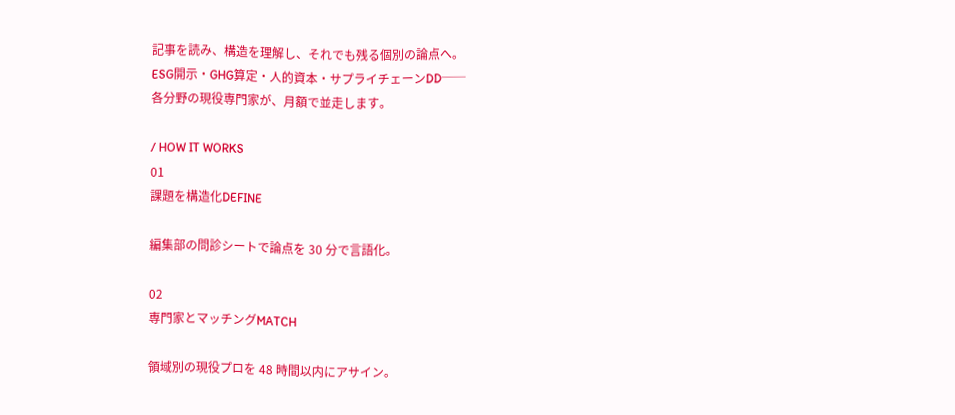記事を読み、構造を理解し、それでも残る個別の論点へ。
ESG開示・GHG算定・人的資本・サプライチェーンDD──
各分野の現役専門家が、月額で並走します。

/ HOW IT WORKS
01
課題を構造化DEFINE

編集部の問診シートで論点を 30 分で言語化。

02
専門家とマッチングMATCH

領域別の現役プロを 48 時間以内にアサイン。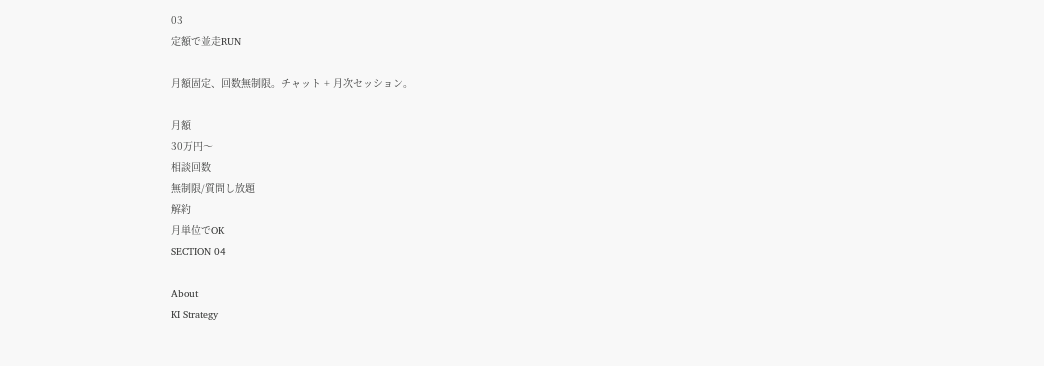03
定額で並走RUN

月額固定、回数無制限。チャット + 月次セッション。

月額
30万円〜
相談回数
無制限/質問し放題
解約
月単位でOK
SECTION 04

About
KI Strategy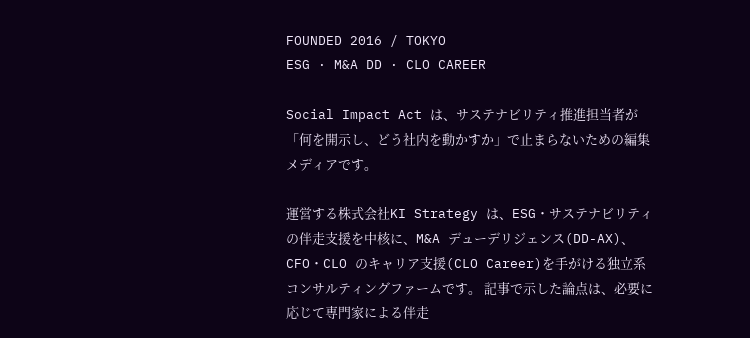FOUNDED 2016 / TOKYO
ESG · M&A DD · CLO CAREER

Social Impact Act は、サステナビリティ推進担当者が「何を開示し、どう社内を動かすか」で止まらないための編集メディアです。

運営する株式会社KI Strategy は、ESG・サステナビリティの伴走支援を中核に、M&A デューデリジェンス(DD-AX)、CFO・CLO のキャリア支援(CLO Career)を手がける独立系コンサルティングファームです。 記事で示した論点は、必要に応じて専門家による伴走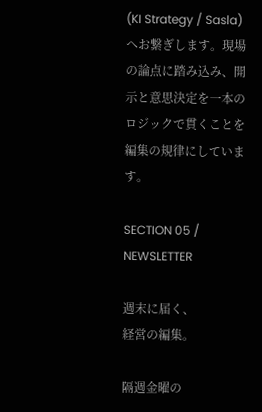(KI Strategy / Sasla)へお繋ぎします。現場の論点に踏み込み、開示と意思決定を一本のロジックで貫くことを編集の規律にしています。

SECTION 05 / NEWSLETTER

週末に届く、
経営の編集。

隔週金曜の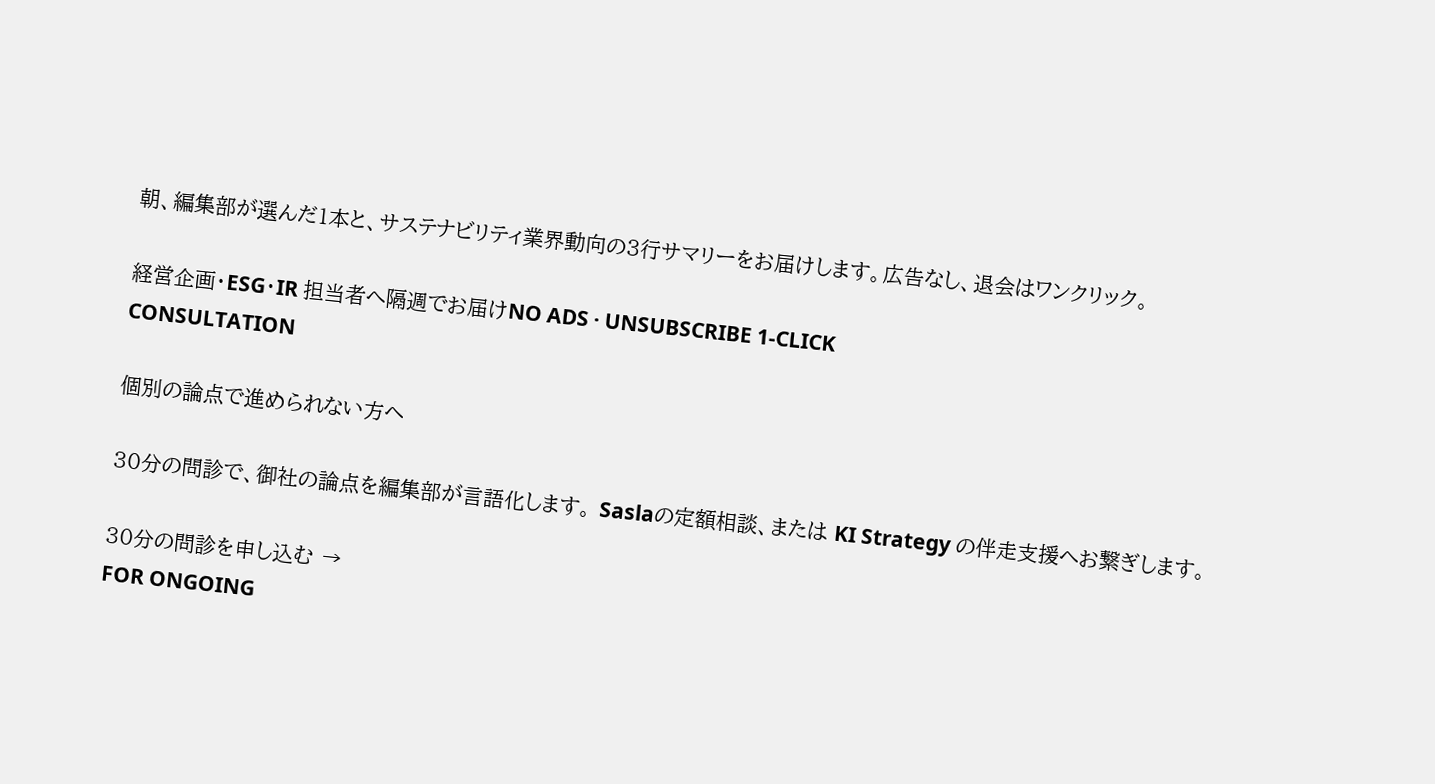朝、編集部が選んだ1本と、サステナビリティ業界動向の3行サマリーをお届けします。広告なし、退会はワンクリック。

経営企画・ESG・IR 担当者へ隔週でお届けNO ADS · UNSUBSCRIBE 1-CLICK
CONSULTATION

個別の論点で進められない方へ

30分の問診で、御社の論点を編集部が言語化します。 Saslaの定額相談、または KI Strategy の伴走支援へお繋ぎします。

30分の問診を申し込む →
FOR ONGOING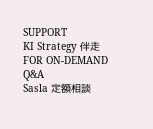SUPPORT
KI Strategy 伴走
FOR ON-DEMAND Q&A
Sasla 定額相談